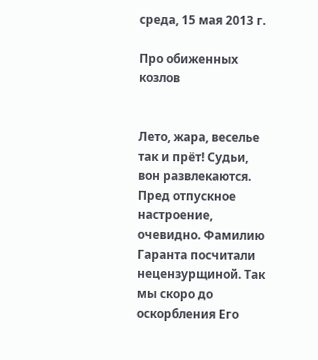среда, 15 мая 2013 г.

Про обиженных козлов


Лето, жара, веселье так и прёт! Судьи, вон развлекаются. Пред отпускное настроение, очевидно. Фамилию Гаранта посчитали нецензурщиной. Так мы скоро до оскорбления Его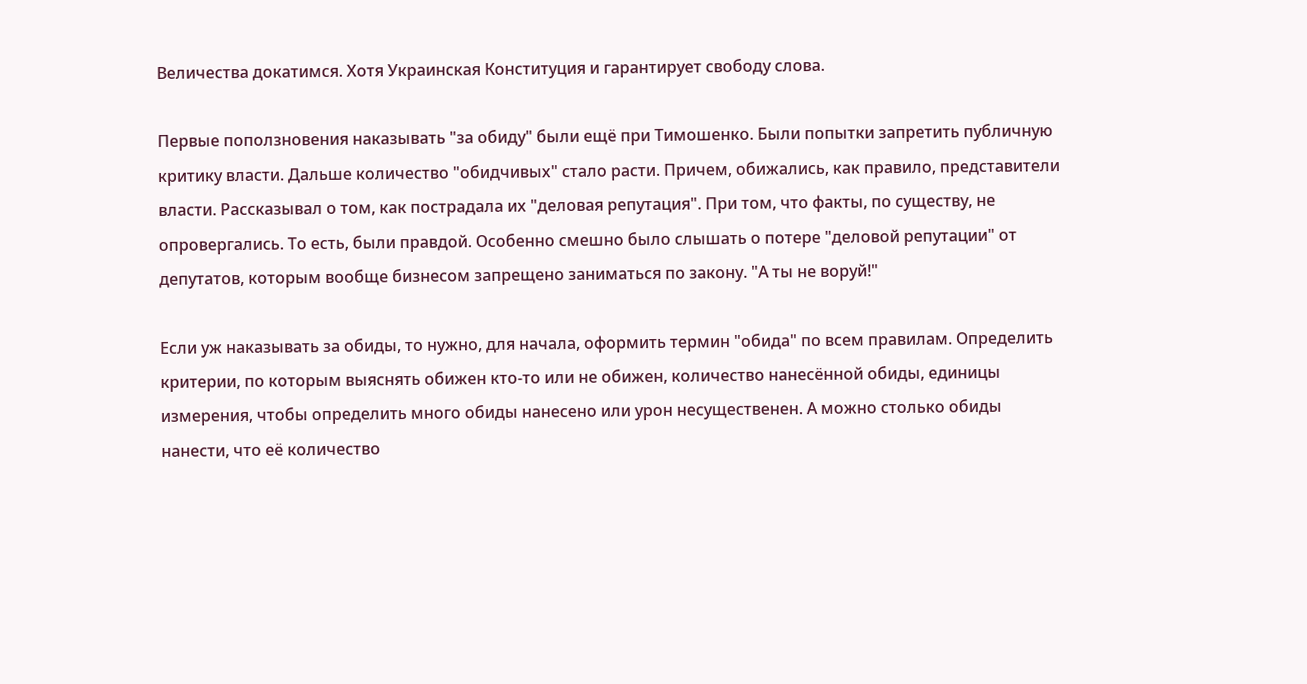Величества докатимся. Хотя Украинская Конституция и гарантирует свободу слова.

Первые поползновения наказывать "за обиду" были ещё при Тимошенко. Были попытки запретить публичную критику власти. Дальше количество "обидчивых" стало расти. Причем, обижались, как правило, представители власти. Рассказывал о том, как пострадала их "деловая репутация". При том, что факты, по существу, не опровергались. То есть, были правдой. Особенно смешно было слышать о потере "деловой репутации" от депутатов, которым вообще бизнесом запрещено заниматься по закону. "А ты не воруй!"

Если уж наказывать за обиды, то нужно, для начала, оформить термин "обида" по всем правилам. Определить критерии, по которым выяснять обижен кто-то или не обижен, количество нанесённой обиды, единицы измерения, чтобы определить много обиды нанесено или урон несущественен. А можно столько обиды нанести, что её количество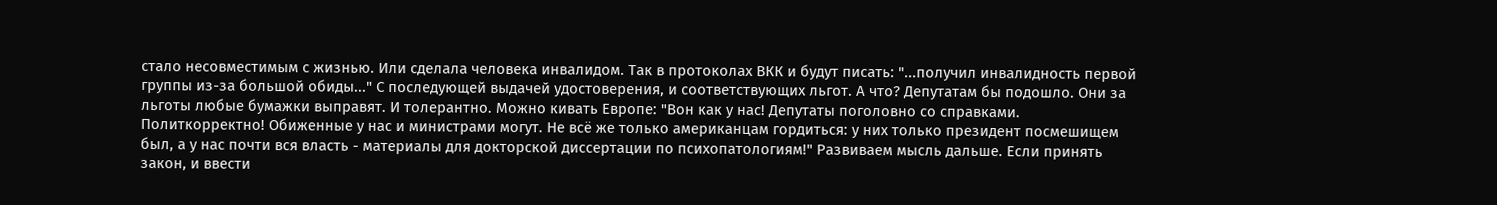стало несовместимым с жизнью. Или сделала человека инвалидом. Так в протоколах ВКК и будут писать: "...получил инвалидность первой группы из-за большой обиды..." С последующей выдачей удостоверения, и соответствующих льгот. А что? Депутатам бы подошло. Они за льготы любые бумажки выправят. И толерантно. Можно кивать Европе: "Вон как у нас! Депутаты поголовно со справками. Политкорректно! Обиженные у нас и министрами могут. Не всё же только американцам гордиться: у них только президент посмешищем был, а у нас почти вся власть - материалы для докторской диссертации по психопатологиям!" Развиваем мысль дальше. Если принять закон, и ввести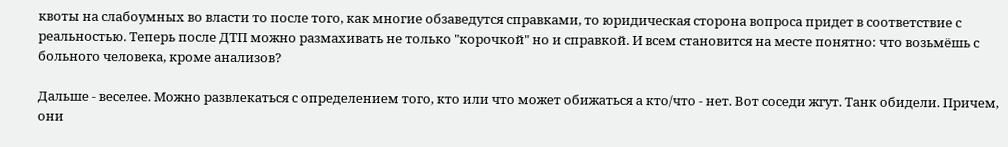квоты на слабоумных во власти то после того, как многие обзаведутся справками, то юридическая сторона вопроса придет в соответствие с реальностью. Теперь после ДТП можно размахивать не только "корочкой" но и справкой. И всем становится на месте понятно: что возьмёшь с больного человека, кроме анализов?

Дальше - веселее. Можно развлекаться с определением того, кто или что может обижаться а кто/что - нет. Вот соседи жгут. Танк обидели. Причем, они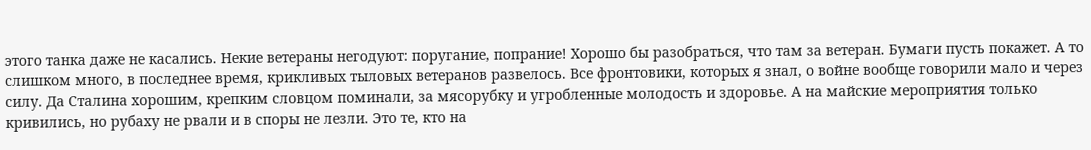этого танка даже не касались. Некие ветераны негодуют: поругание, попрание! Хорошо бы разобраться, что там за ветеран. Бумаги пусть покажет. А то слишком много, в последнее время, крикливых тыловых ветеранов развелось. Все фронтовики, которых я знал, о войне вообще говорили мало и через силу. Да Сталина хорошим, крепким словцом поминали, за мясорубку и угробленные молодость и здоровье. А на майские мероприятия только кривились, но рубаху не рвали и в споры не лезли. Это те, кто на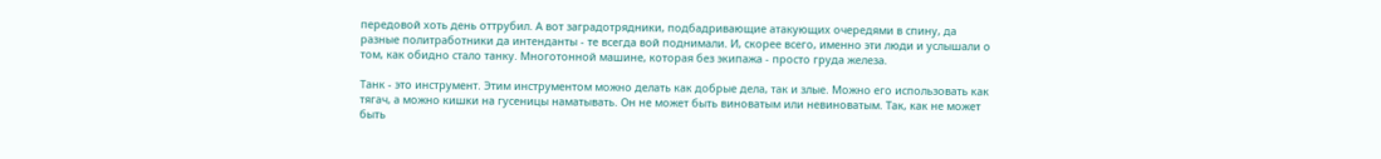передовой хоть день оттрубил. А вот заградотрядники, подбадривающие атакующих очередями в спину, да разные политработники да интенданты - те всегда вой поднимали. И, скорее всего, именно эти люди и услышали о том, как обидно стало танку. Многотонной машине, которая без экипажа - просто груда железа.

Танк - это инструмент. Этим инструментом можно делать как добрые дела, так и злые. Можно его использовать как тягач, а можно кишки на гусеницы наматывать. Он не может быть виноватым или невиноватым. Так, как не может быть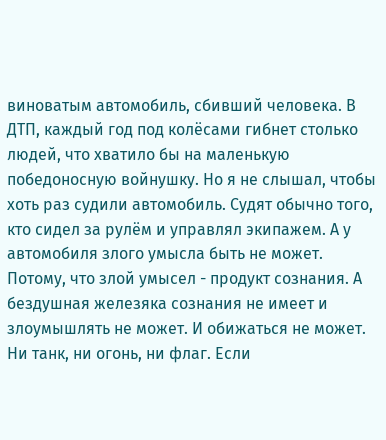виноватым автомобиль, сбивший человека. В ДТП, каждый год под колёсами гибнет столько людей, что хватило бы на маленькую победоносную войнушку. Но я не слышал, чтобы хоть раз судили автомобиль. Судят обычно того, кто сидел за рулём и управлял экипажем. А у автомобиля злого умысла быть не может. Потому, что злой умысел - продукт сознания. А бездушная железяка сознания не имеет и злоумышлять не может. И обижаться не может. Ни танк, ни огонь, ни флаг. Если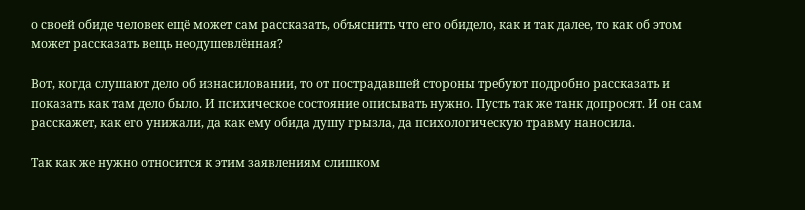о своей обиде человек ещё может сам рассказать, объяснить что его обидело, как и так далее, то как об этом может рассказать вещь неодушевлённая?

Вот, когда слушают дело об изнасиловании, то от пострадавшей стороны требуют подробно рассказать и показать как там дело было. И психическое состояние описывать нужно. Пусть так же танк допросят. И он сам расскажет, как его унижали, да как ему обида душу грызла, да психологическую травму наносила.

Так как же нужно относится к этим заявлениям слишком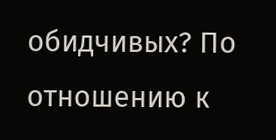обидчивых? По отношению к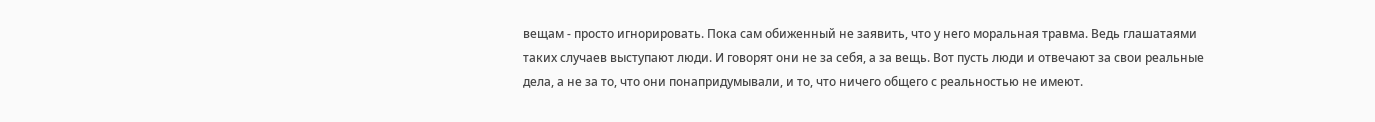вещам - просто игнорировать. Пока сам обиженный не заявить, что у него моральная травма. Ведь глашатаями таких случаев выступают люди. И говорят они не за себя, а за вещь. Вот пусть люди и отвечают за свои реальные дела, а не за то, что они понапридумывали, и то, что ничего общего с реальностью не имеют.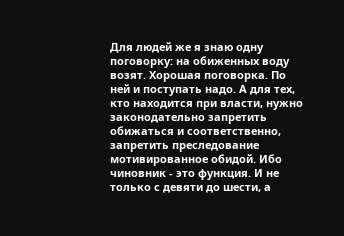Для людей же я знаю одну поговорку: на обиженных воду возят. Хорошая поговорка. По ней и поступать надо. А для тех, кто находится при власти, нужно законодательно запретить обижаться и соответственно, запретить преследование мотивированное обидой. Ибо чиновник - это функция. И не только с девяти до шести, а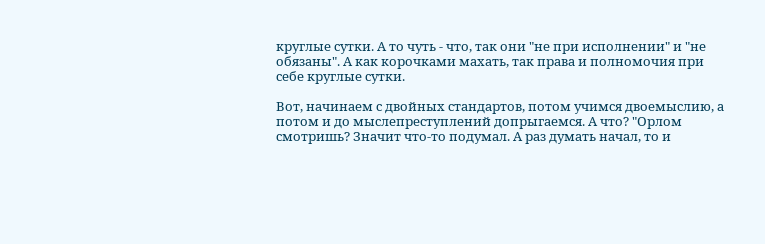круглые сутки. А то чуть - что, так они "не при исполнении" и "не обязаны". А как корочками махать, так права и полномочия при себе круглые сутки.

Вот, начинаем с двойных стандартов, потом учимся двоемыслию, а потом и до мыслепреступлений допрыгаемся. А что? "Орлом смотришь? Значит что-то подумал. А раз думать начал, то и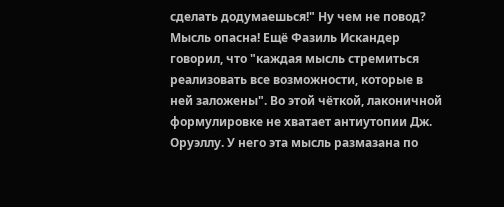сделать додумаешься!" Ну чем не повод? Мысль опасна! Ещё Фазиль Искандер говорил, что "каждая мысль стремиться реализовать все возможности, которые в ней заложены". Во этой чёткой, лаконичной формулировке не хватает антиутопии Дж. Оруэллу. У него эта мысль размазана по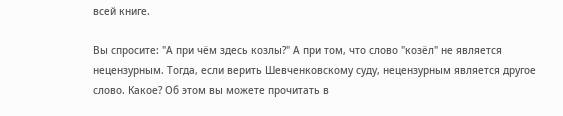всей книге.

Вы спросите: "А при чём здесь козлы?" А при том, что слово "козёл" не является нецензурным. Тогда, если верить Шевченковскому суду, нецензурным является другое слово. Какое? Об этом вы можете прочитать в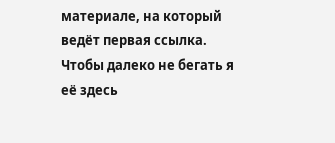материале, на который ведёт первая ссылка. Чтобы далеко не бегать я её здесь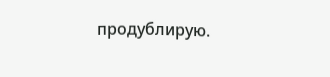продублирую.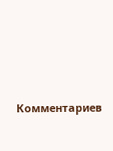Комментариев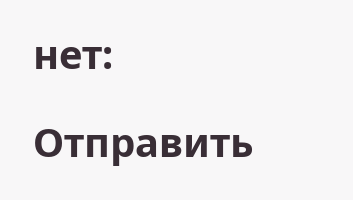нет:

Отправить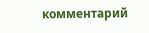комментарий